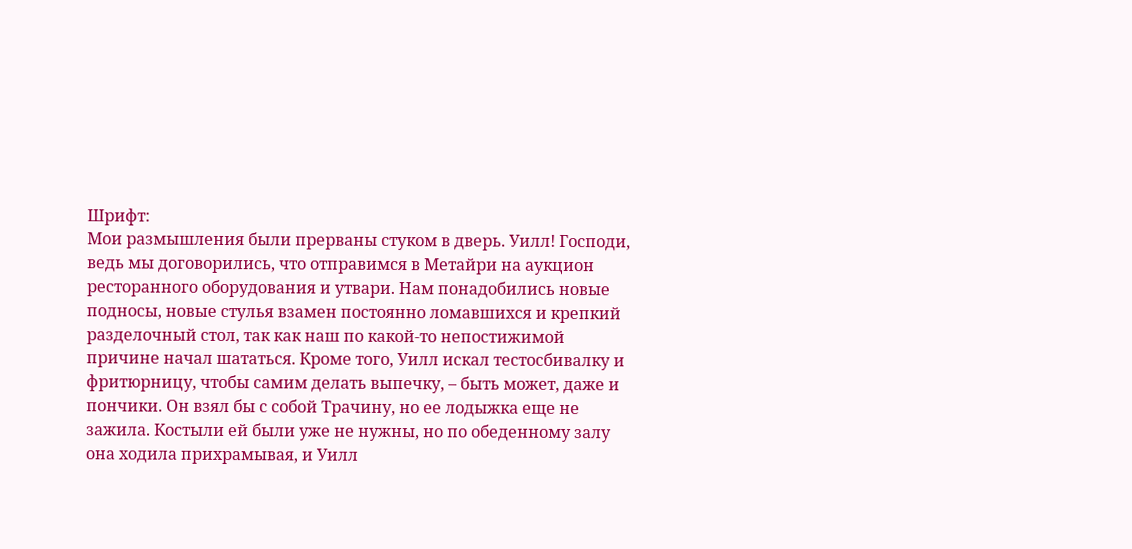Шрифт:
Мои размышления были прерваны стуком в дверь. Уилл! Господи, ведь мы договорились, что отправимся в Метайри на аукцион ресторанного оборудования и утвари. Нам понадобились новые подносы, новые стулья взамен постоянно ломавшихся и крепкий разделочный стол, так как наш по какой-то непостижимой причине начал шататься. Кроме того, Уилл искал тестосбивалку и фритюрницу, чтобы самим делать выпечку, – быть может, даже и пончики. Он взял бы с собой Трачину, но ее лодыжка еще не зажила. Костыли ей были уже не нужны, но по обеденному залу она ходила прихрамывая, и Уилл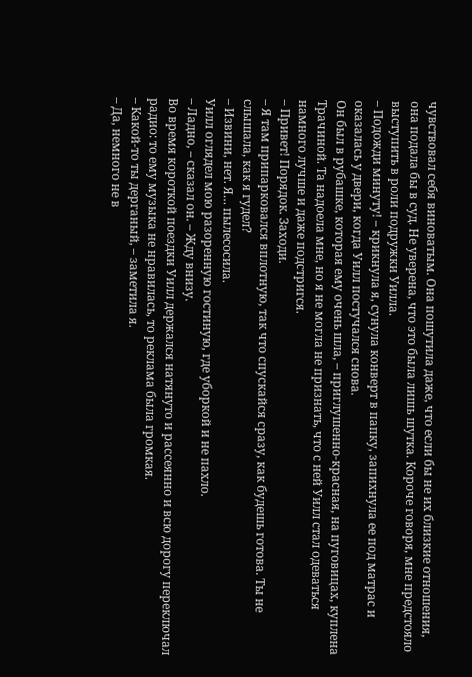чувствовал себя виноватым. Она пошутила даже, что если бы не их близкие отношения, она подала бы в суд. Не уверена, что это была лишь шутка. Короче говоря, мне предстояло выступить в роли подружки Уилла.
– Подожди минуту! – крикнула я, сунула конверт в папку, запихнула ее под матрас и оказалась у двери, когда Уилл постучался снова.
Он был в рубашке, которая ему очень шла, – приглушенно-красная, на пуговицах, куплена Трачиной. Та надоела мне, но я не могла не признать, что с ней Уилл стал одеваться намного лучше и даже подстригся.
– Привет! Порядок. Заходи.
– Я там припарковался вплотную, так что спускайся сразу, как будешь готова. Ты не слышала, как я гудел?
– Извини, нет. Я… пылесосила.
Уилл оглядел мою разоренную гостиную, где уборкой и не пахло.
– Ладно, – сказал он. – Жду внизу.
Во время короткой поездки Уилл держался натянуто и рассеянно и всю дорогу переключал радио: то ему музыка не нравилась, то реклама была громкая.
– Какой-то ты дерганый, – заметила я.
– Да, немного не в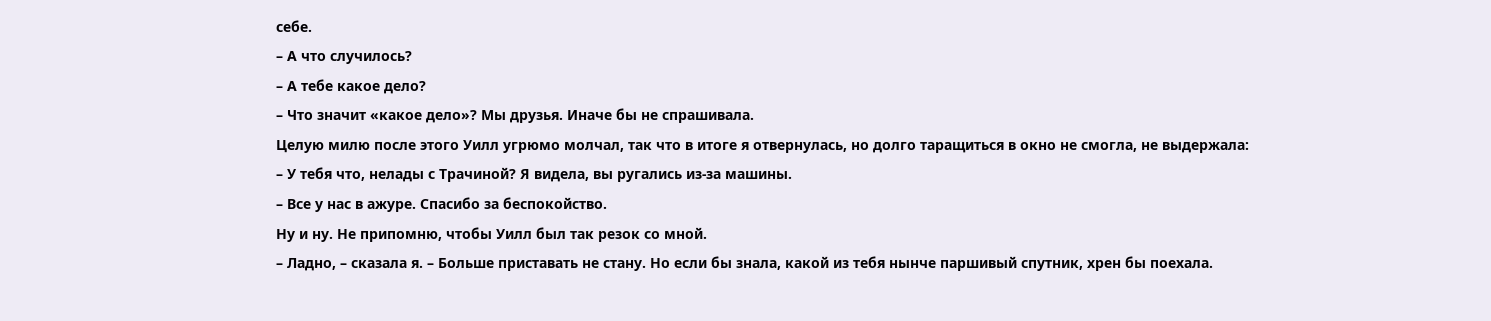себе.
– А что случилось?
– А тебе какое дело?
– Что значит «какое дело»? Мы друзья. Иначе бы не спрашивала.
Целую милю после этого Уилл угрюмо молчал, так что в итоге я отвернулась, но долго таращиться в окно не смогла, не выдержала:
– У тебя что, нелады с Трачиной? Я видела, вы ругались из-за машины.
– Все у нас в ажуре. Спасибо за беспокойство.
Ну и ну. Не припомню, чтобы Уилл был так резок со мной.
– Ладно, – сказала я. – Больше приставать не стану. Но если бы знала, какой из тебя нынче паршивый спутник, хрен бы поехала.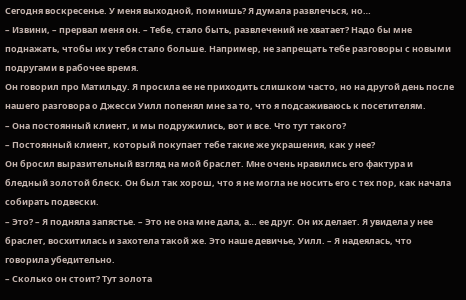Сегодня воскресенье. У меня выходной, помнишь? Я думала развлечься, но…
– Извини, – прервал меня он. – Тебе, стало быть, развлечений не хватает? Надо бы мне поднажать, чтобы их у тебя стало больше. Например, не запрещать тебе разговоры с новыми подругами в рабочее время.
Он говорил про Матильду. Я просила ее не приходить слишком часто, но на другой день после нашего разговора о Джесси Уилл попенял мне за то, что я подсаживаюсь к посетителям.
– Она постоянный клиент, и мы подружились, вот и все. Что тут такого?
– Постоянный клиент, который покупает тебе такие же украшения, как у нее?
Он бросил выразительный взгляд на мой браслет. Мне очень нравились его фактура и бледный золотой блеск. Он был так хорош, что я не могла не носить его с тех пор, как начала собирать подвески.
– Это? – Я подняла запястье. – Это не она мне дала, а… ее друг. Он их делает. Я увидела у нее браслет, восхитилась и захотела такой же. Это наше девичье, Уилл. – Я надеялась, что говорила убедительно.
– Сколько он стоит? Тут золота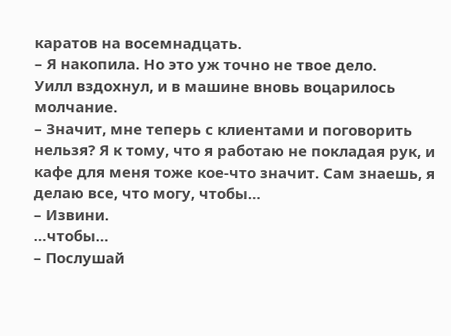каратов на восемнадцать.
– Я накопила. Но это уж точно не твое дело.
Уилл вздохнул, и в машине вновь воцарилось молчание.
– Значит, мне теперь с клиентами и поговорить нельзя? Я к тому, что я работаю не покладая рук, и кафе для меня тоже кое-что значит. Сам знаешь, я делаю все, что могу, чтобы…
– Извини.
…чтобы…
– Послушай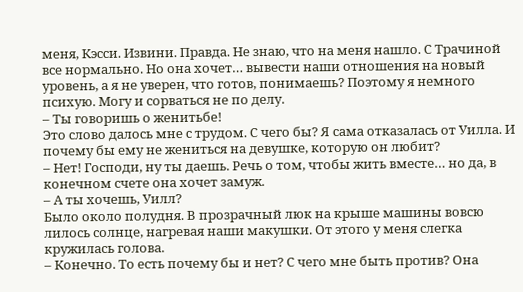меня, Кэсси. Извини. Правда. Не знаю, что на меня нашло. С Трачиной все нормально. Но она хочет… вывести наши отношения на новый уровень, а я не уверен, что готов, понимаешь? Поэтому я немного психую. Могу и сорваться не по делу.
– Ты говоришь о женитьбе!
Это слово далось мне с трудом. С чего бы? Я сама отказалась от Уилла. И почему бы ему не жениться на девушке, которую он любит?
– Нет! Господи, ну ты даешь. Речь о том, чтобы жить вместе… но да, в конечном счете она хочет замуж.
– А ты хочешь, Уилл?
Было около полудня. В прозрачный люк на крыше машины вовсю лилось солнце, нагревая наши макушки. От этого у меня слегка кружилась голова.
– Конечно. То есть почему бы и нет? С чего мне быть против? Она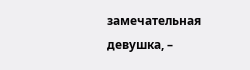замечательная девушка, –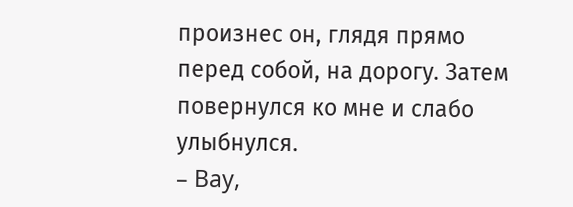произнес он, глядя прямо перед собой, на дорогу. Затем повернулся ко мне и слабо улыбнулся.
– Bay,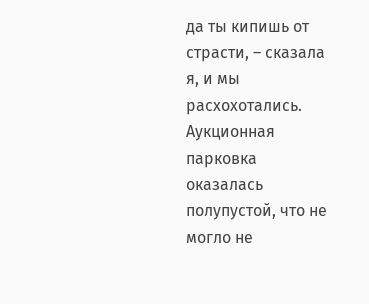да ты кипишь от страсти, – сказала я, и мы расхохотались.
Аукционная парковка оказалась полупустой, что не могло не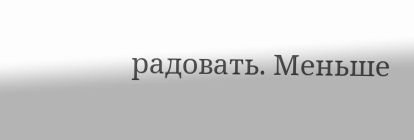радовать. Меньше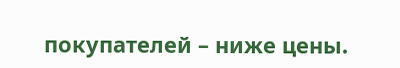покупателей – ниже цены.